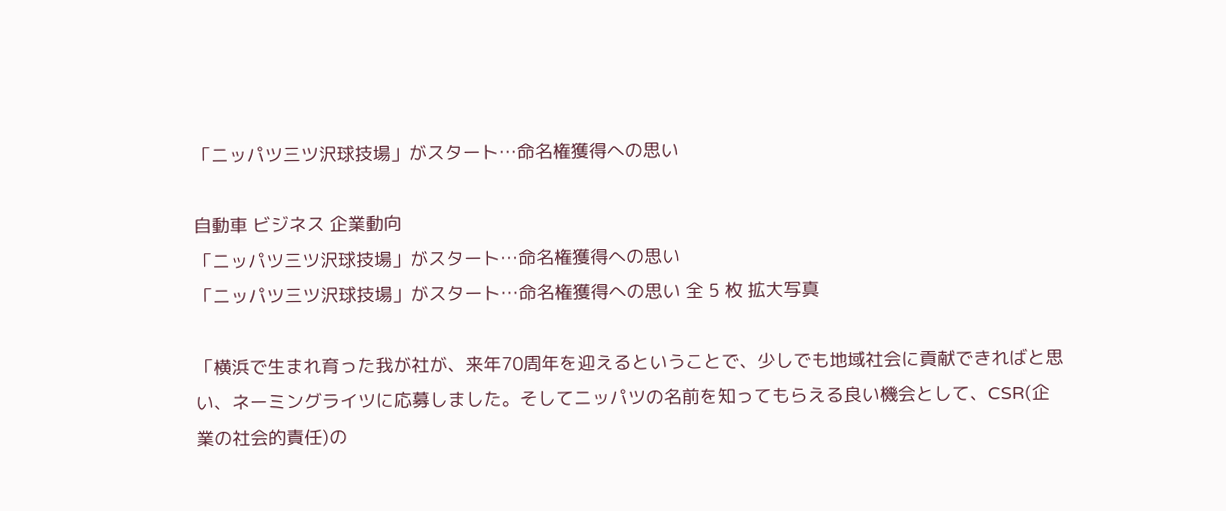「ニッパツ三ツ沢球技場」がスタート…命名権獲得への思い

自動車 ビジネス 企業動向
「ニッパツ三ツ沢球技場」がスタート…命名権獲得への思い
「ニッパツ三ツ沢球技場」がスタート…命名権獲得への思い 全 5 枚 拡大写真

「横浜で生まれ育った我が社が、来年70周年を迎えるということで、少しでも地域社会に貢献できればと思い、ネーミングライツに応募しました。そしてニッパツの名前を知ってもらえる良い機会として、CSR(企業の社会的責任)の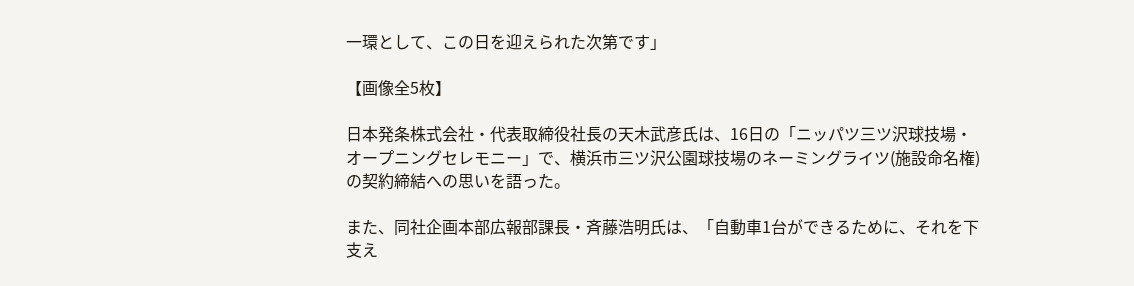一環として、この日を迎えられた次第です」

【画像全5枚】

日本発条株式会社・代表取締役社長の天木武彦氏は、16日の「ニッパツ三ツ沢球技場・オープニングセレモニー」で、横浜市三ツ沢公園球技場のネーミングライツ(施設命名権)の契約締結への思いを語った。

また、同社企画本部広報部課長・斉藤浩明氏は、「自動車1台ができるために、それを下支え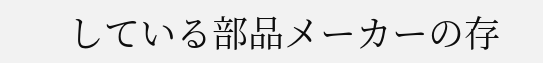している部品メーカーの存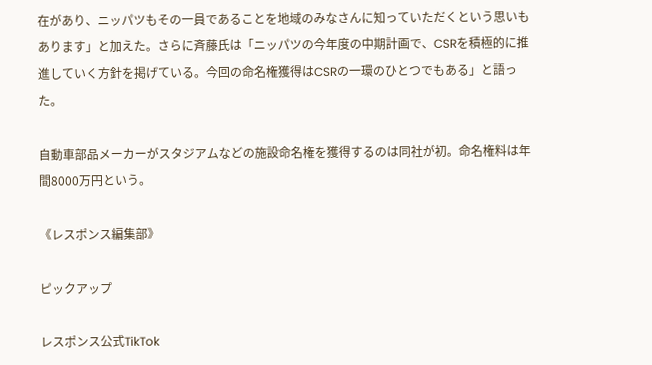在があり、ニッパツもその一員であることを地域のみなさんに知っていただくという思いもあります」と加えた。さらに斉藤氏は「ニッパツの今年度の中期計画で、CSRを積極的に推進していく方針を掲げている。今回の命名権獲得はCSRの一環のひとつでもある」と語った。

自動車部品メーカーがスタジアムなどの施設命名権を獲得するのは同社が初。命名権料は年間8000万円という。

《レスポンス編集部》

ピックアップ

レスポンス公式TikTok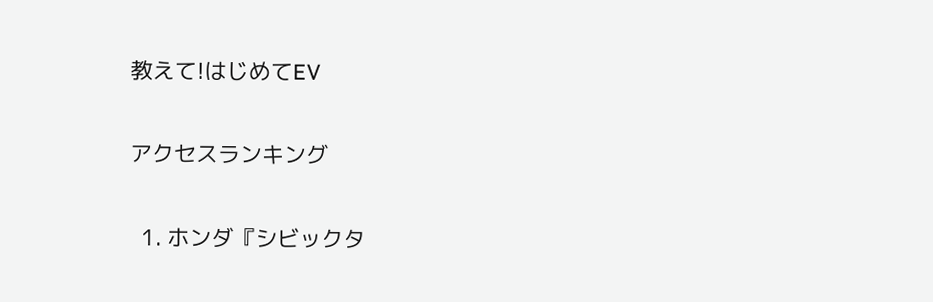教えて!はじめてEV

アクセスランキング

  1. ホンダ『シビックタ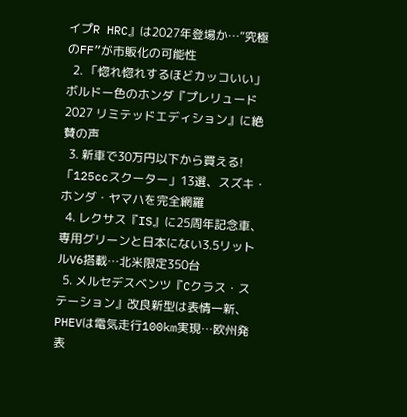イプR HRC』は2027年登場か…“究極のFF”が市販化の可能性
  2. 「惚れ惚れするほどカッコいい」ボルドー色のホンダ『プレリュード 2027 リミテッドエディション』に絶賛の声
  3. 新車で30万円以下から買える!「125ccスクーター」13選、スズキ・ホンダ・ヤマハを完全網羅
  4. レクサス『IS』に25周年記念車、専用グリーンと日本にない3.5リットルV6搭載…北米限定350台
  5. メルセデスベンツ『Cクラス・ステーション』改良新型は表情一新、PHEVは電気走行100km実現…欧州発表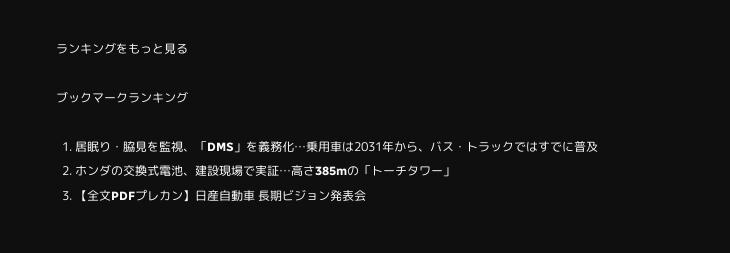ランキングをもっと見る

ブックマークランキング

  1. 居眠り・脇見を監視、「DMS」を義務化…乗用車は2031年から、バス・トラックではすでに普及
  2. ホンダの交換式電池、建設現場で実証…高さ385mの「トーチタワー」
  3. 【全文PDFプレカン】日産自動車 長期ビジョン発表会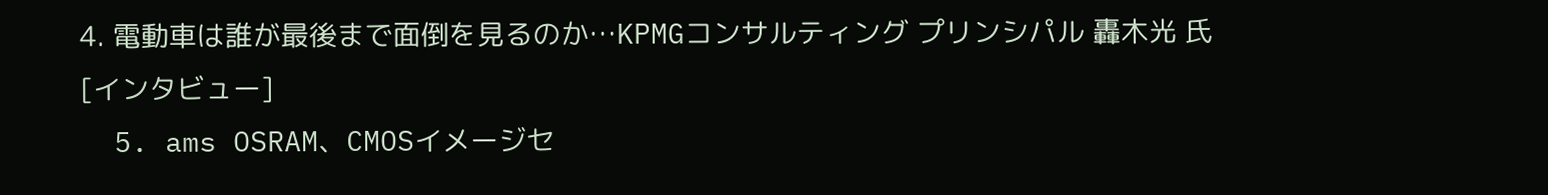4. 電動車は誰が最後まで面倒を見るのか…KPMGコンサルティング プリンシパル 轟木光 氏[インタビュー]
  5. ams OSRAM、CMOSイメージセ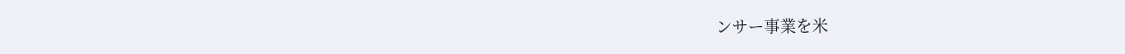ンサー事業を米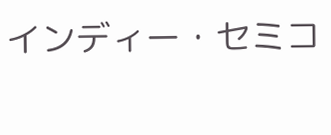インディー・セミコ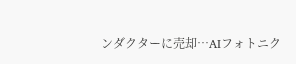ンダクターに売却…AIフォトニク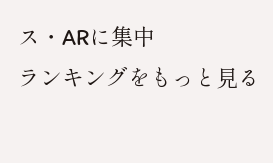ス・ARに集中
ランキングをもっと見る